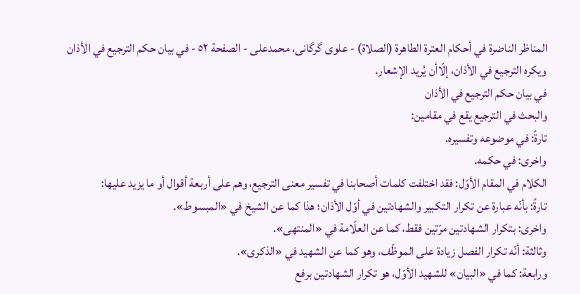المناظر الناضرة في أحکام العترة الطاهرة (الصلاة) - علوی گرگانی، محمدعلی - الصفحة ٥٢ - في بيان حكم الترجيع في الأذان
ويكره الترجيع في الأذان، إلّاأن يُريد الإشعار.
في بيان حكم الترجيع في الأذان
والبحث في الترجيع يقع في مقامين:
تارةً: في موضوعه وتفسيره.
واخرى: في حكمه.
الكلام في المقام الأوّل: فقد اختلفت كلمات أصحابنا في تفسير معنى الترجيع، وهم على أربعة أقوال أو ما يزيد عليها:
تارةً: بأنّه عبارة عن تكرار التكبير والشهادتين في أوّل الأذان؛ هذا كما عن الشيخ في «المبسوط».
واخرى: بتكرار الشهادتين مرّتين فقط، كما عن العلّامة في «المنتهى».
وثالثة: أنّه تكرار الفصل زيادة على الموظّف، وهو كما عن الشهيد في «الذكرى».
ورابعة: كما في «البيان» للشهيد الأوّل، هو تكرار الشهادتين برفع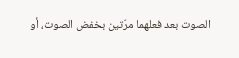الصوت بعد فعلهما مرّتين بخفض الصوت، أو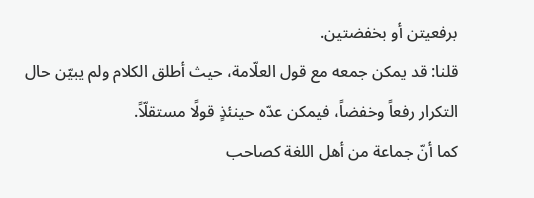برفعيتن أو بخفضتين.
قلنا: قد يمكن جمعه مع قول العلّامة، حيث أطلق الكلام ولم يبيّن حال التكرار رفعاً وخفضاً، فيمكن عدّه حينئذٍ قولًا مستقلّاً.
كما أنّ جماعة من أهل اللغة كصاحب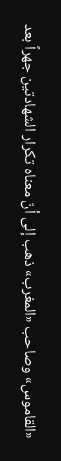«القاموس» وصاحب «المغرب» ذهب إلى أنّ معناه تكرار الشهادتين جهراً بعد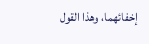إخفائهما، وهذا القول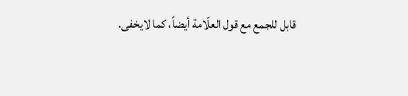قابل للجمع مع قول العلّامة أيضاً، كما لايخفى.